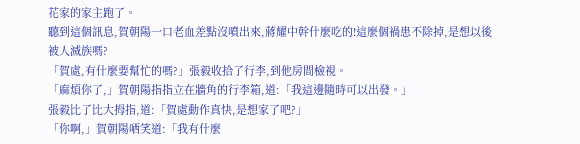花家的家主跑了。
聽到這個訊息,賀朝陽一口老血差點沒噴出來,蔣耀中幹什麼吃的!這麼個禍患不除掉,是想以後被人滅族嗎?
「賀處,有什麼要幫忙的嗎?」張毅收拾了行李,到他房間檢視。
「麻煩你了,」賀朝陽指指立在牆角的行李箱,道:「我這邊隨時可以出發。」
張毅比了比大拇指,道:「賀處動作真快,是想家了吧?」
「你啊,」賀朝陽哂笑道:「我有什麼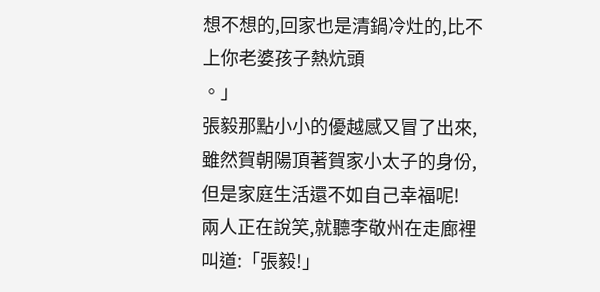想不想的,回家也是清鍋冷灶的,比不上你老婆孩子熱炕頭
。」
張毅那點小小的優越感又冒了出來,雖然賀朝陽頂著賀家小太子的身份,但是家庭生活還不如自己幸福呢!
兩人正在說笑,就聽李敬州在走廊裡叫道:「張毅!」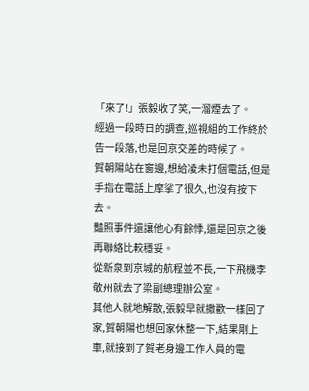「來了!」張毅收了笑,一溜煙去了。
經過一段時日的調查,巡視組的工作終於告一段落,也是回京交差的時候了。
賀朝陽站在窗邊,想給凌未打個電話,但是手指在電話上摩挲了很久,也沒有按下去。
豔照事件還讓他心有餘悸,還是回京之後再聯絡比較穩妥。
從新泉到京城的航程並不長,一下飛機李敬州就去了梁副總理辦公室。
其他人就地解散,張毅早就撒歡一樣回了家,賀朝陽也想回家休整一下,結果剛上車,就接到了賀老身邊工作人員的電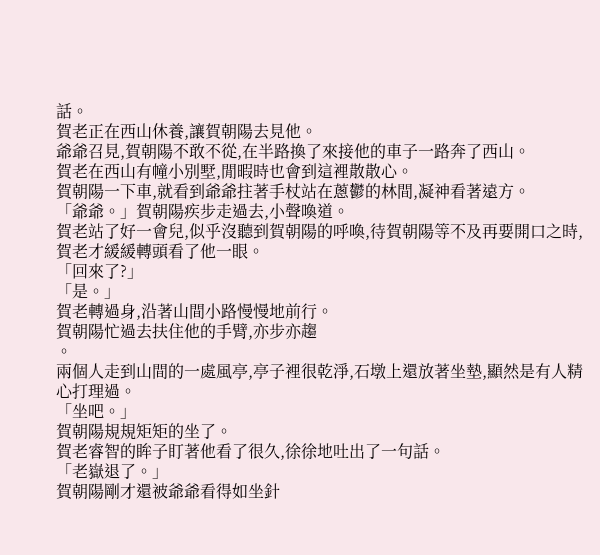話。
賀老正在西山休養,讓賀朝陽去見他。
爺爺召見,賀朝陽不敢不從,在半路換了來接他的車子一路奔了西山。
賀老在西山有幢小別墅,閒暇時也會到這裡散散心。
賀朝陽一下車,就看到爺爺拄著手杖站在蔥鬱的林間,凝神看著遠方。
「爺爺。」賀朝陽疾步走過去,小聲喚道。
賀老站了好一會兒,似乎沒聽到賀朝陽的呼喚,待賀朝陽等不及再要開口之時,賀老才緩緩轉頭看了他一眼。
「回來了?」
「是。」
賀老轉過身,沿著山間小路慢慢地前行。
賀朝陽忙過去扶住他的手臂,亦步亦趨
。
兩個人走到山間的一處風亭,亭子裡很乾淨,石墩上還放著坐墊,顯然是有人精心打理過。
「坐吧。」
賀朝陽規規矩矩的坐了。
賀老睿智的眸子盯著他看了很久,徐徐地吐出了一句話。
「老嶽退了。」
賀朝陽剛才還被爺爺看得如坐針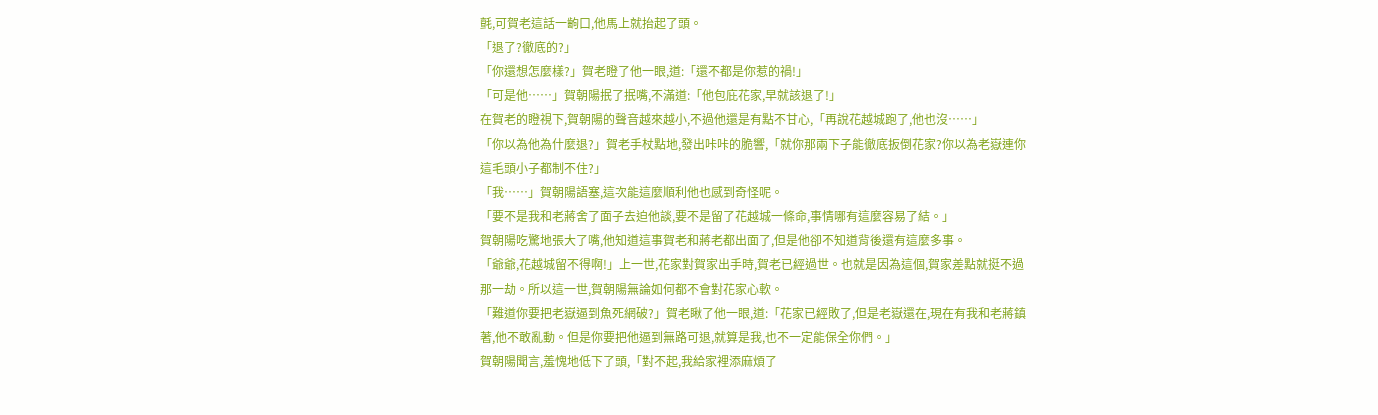氈,可賀老這話一齣口,他馬上就抬起了頭。
「退了?徹底的?」
「你還想怎麼樣?」賀老瞪了他一眼,道:「還不都是你惹的禍!」
「可是他……」賀朝陽抿了抿嘴,不滿道:「他包庇花家,早就該退了!」
在賀老的瞪視下,賀朝陽的聲音越來越小,不過他還是有點不甘心,「再說花越城跑了,他也沒……」
「你以為他為什麼退?」賀老手杖點地,發出咔咔的脆響,「就你那兩下子能徹底扳倒花家?你以為老嶽連你這毛頭小子都制不住?」
「我……」賀朝陽語塞,這次能這麼順利他也感到奇怪呢。
「要不是我和老蔣舍了面子去迫他談,要不是留了花越城一條命,事情哪有這麼容易了結。」
賀朝陽吃驚地張大了嘴,他知道這事賀老和蔣老都出面了,但是他卻不知道背後還有這麼多事。
「爺爺,花越城留不得啊!」上一世,花家對賀家出手時,賀老已經過世。也就是因為這個,賀家差點就挺不過那一劫。所以這一世,賀朝陽無論如何都不會對花家心軟。
「難道你要把老嶽逼到魚死網破?」賀老瞅了他一眼,道:「花家已經敗了,但是老嶽還在,現在有我和老蔣鎮著,他不敢亂動。但是你要把他逼到無路可退,就算是我,也不一定能保全你們。」
賀朝陽聞言,羞愧地低下了頭,「對不起,我給家裡添麻煩了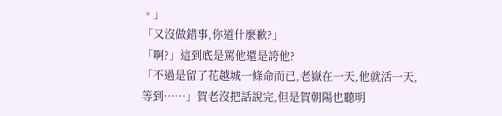。」
「又沒做錯事,你道什麼歉?」
「啊?」這到底是罵他還是誇他?
「不過是留了花越城一條命而已,老嶽在一天,他就活一天,等到……」賀老沒把話說完,但是賀朝陽也聽明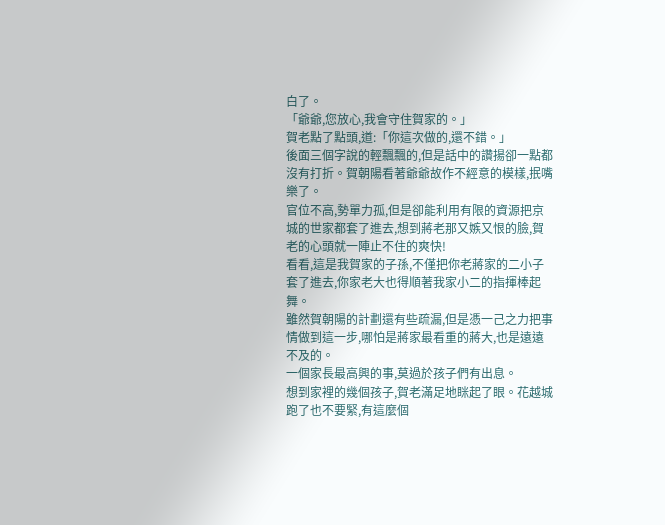白了。
「爺爺,您放心,我會守住賀家的。」
賀老點了點頭,道:「你這次做的,還不錯。」
後面三個字說的輕飄飄的,但是話中的讚揚卻一點都沒有打折。賀朝陽看著爺爺故作不經意的模樣,抿嘴樂了。
官位不高,勢單力孤,但是卻能利用有限的資源把京城的世家都套了進去,想到蔣老那又嫉又恨的臉,賀老的心頭就一陣止不住的爽快!
看看,這是我賀家的子孫,不僅把你老蔣家的二小子套了進去,你家老大也得順著我家小二的指揮棒起舞。
雖然賀朝陽的計劃還有些疏漏,但是憑一己之力把事情做到這一步,哪怕是蔣家最看重的蔣大,也是遠遠不及的。
一個家長最高興的事,莫過於孩子們有出息。
想到家裡的幾個孩子,賀老滿足地眯起了眼。花越城跑了也不要緊,有這麼個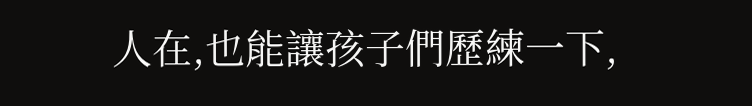人在,也能讓孩子們歷練一下,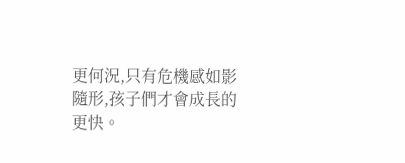更何況,只有危機感如影隨形,孩子們才會成長的更快。